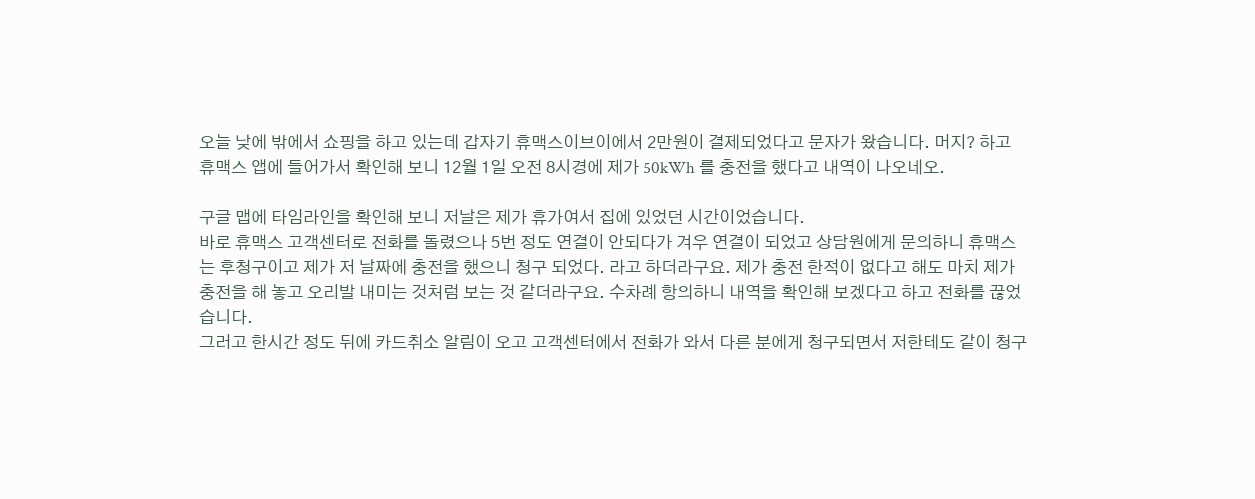오늘 낮에 밖에서 쇼핑을 하고 있는데 갑자기 휴맥스이브이에서 2만원이 결제되었다고 문자가 왔습니다. 머지? 하고 휴맥스 앱에 들어가서 확인해 보니 12월 1일 오전 8시경에 제가 50kWh 를 충전을 했다고 내역이 나오네오.

구글 맵에 타임라인을 확인해 보니 저날은 제가 휴가여서 집에 있었던 시간이었습니다.
바로 휴맥스 고객센터로 전화를 돌렸으나 5번 정도 연결이 안되다가 겨우 연결이 되었고 상담원에게 문의하니 휴맥스는 후청구이고 제가 저 날짜에 충전을 했으니 청구 되었다. 라고 하더라구요. 제가 충전 한적이 없다고 해도 마치 제가 충전을 해 놓고 오리발 내미는 것처럼 보는 것 같더라구요. 수차례 항의하니 내역을 확인해 보겠다고 하고 전화를 끊었습니다.
그러고 한시간 정도 뒤에 카드취소 알림이 오고 고객센터에서 전화가 와서 다른 분에게 청구되면서 저한테도 같이 청구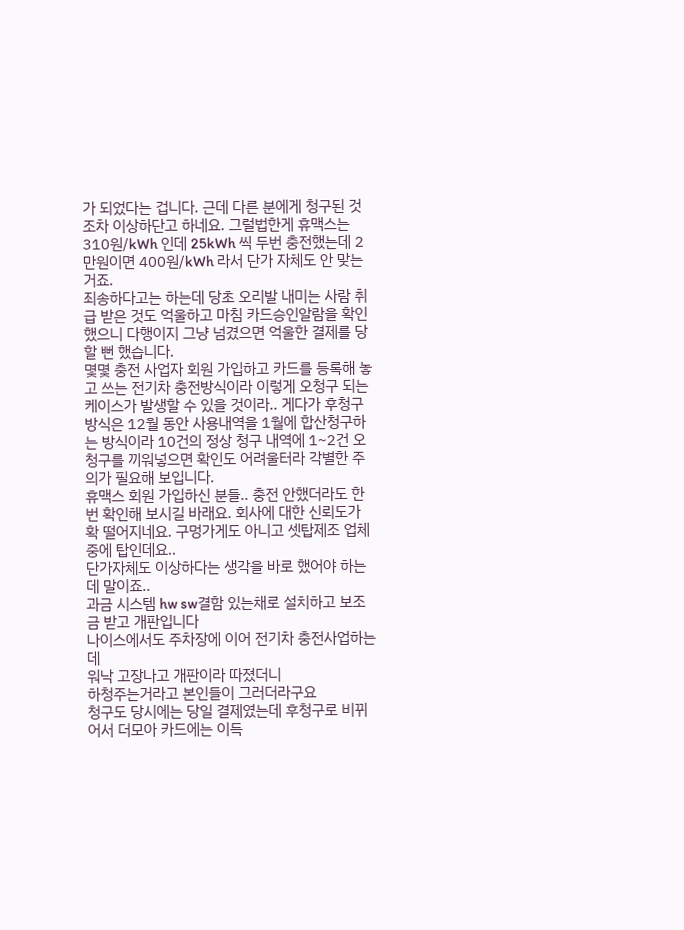가 되었다는 겁니다. 근데 다른 분에게 청구된 것 조차 이상하단고 하네요. 그럴법한게 휴맥스는 310원/kWh 인데 25kWh 씩 두번 충전했는데 2만원이면 400원/kWh 라서 단가 자체도 안 맞는거죠.
죄송하다고는 하는데 당초 오리발 내미는 사람 취급 받은 것도 억울하고 마침 카드승인알람을 확인했으니 다행이지 그냥 넘겼으면 억울한 결제를 당할 뻔 했습니다.
몇몇 충전 사업자 회원 가입하고 카드를 등록해 놓고 쓰는 전기차 충전방식이라 이렇게 오청구 되는 케이스가 발생할 수 있을 것이라.. 게다가 후청구 방식은 12월 동안 사용내역을 1월에 합산청구하는 방식이라 10건의 정상 청구 내역에 1~2건 오청구를 끼워넣으면 확인도 어려울터라 각별한 주의가 필요해 보입니다.
휴맥스 회원 가입하신 분들.. 충전 안했더라도 한번 확인해 보시길 바래요. 회사에 대한 신뢰도가 확 떨어지네요. 구멍가게도 아니고 셋탑제조 업체 중에 탑인데요..
단가자체도 이상하다는 생각을 바로 했어야 하는데 말이죠..
과금 시스템 hw sw결함 있는채로 설치하고 보조금 받고 개판입니다
나이스에서도 주차장에 이어 전기차 충전사업하는데
워낙 고장나고 개판이라 따졌더니
하청주는거라고 본인들이 그러더라구요
청구도 당시에는 당일 결제였는데 후청구로 비뀌어서 더모아 카드에는 이득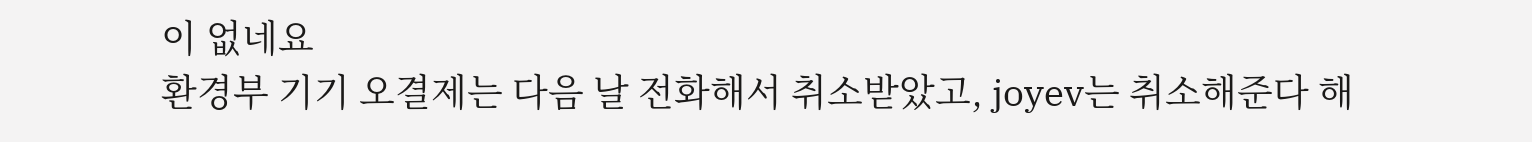이 없네요
환경부 기기 오결제는 다음 날 전화해서 취소받았고, joyev는 취소해준다 해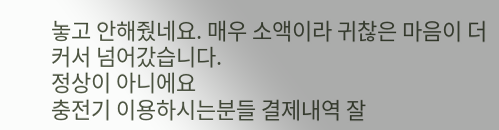놓고 안해줬네요. 매우 소액이라 귀찮은 마음이 더 커서 넘어갔습니다.
정상이 아니에요
충전기 이용하시는분들 결제내역 잘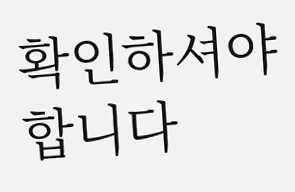확인하셔야합니다